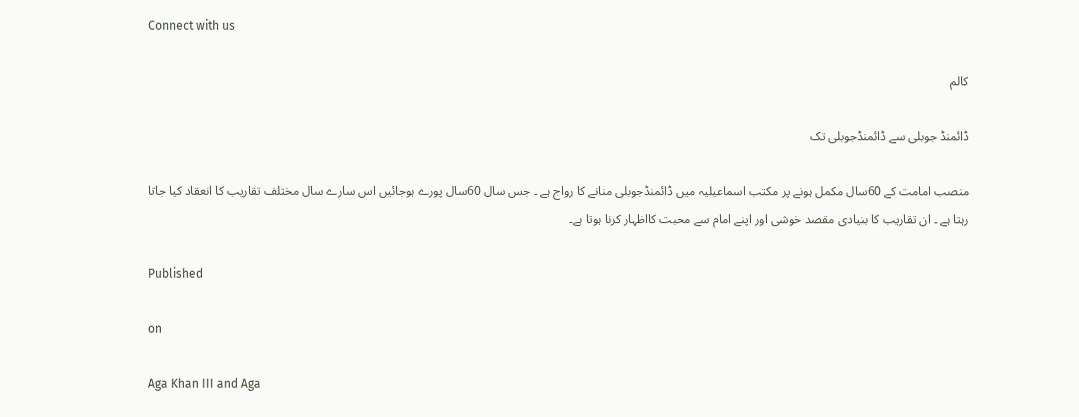Connect with us

کالم

ڈائمنڈ جوبلی سے ڈائمنڈجوبلی تک

منصب امامت کے 60سال مکمل ہونے پر مکتب اسماعیلیہ میں ڈائمنڈجوبلی منانے کا رواج ہے ۔ جس سال 60سال پورے ہوجائیں اس سارے سال مختلف تقاریب کا انعقاد کیا جاتا رہتا ہے ۔ ان تقاریب کا بنیادی مقصد خوشی اور اپنے امام سے محبت کااظہار کرنا ہوتا ہے۔

Published

on

Aga Khan III and Aga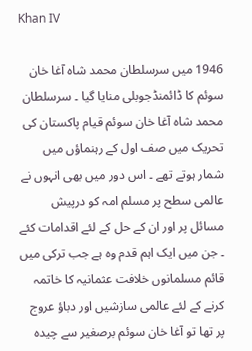Khan IV

1946 میں سرسلطان محمد شاہ آغا خان سوئم کا ڈائمنڈجوبلی منایا گیا ۔ سرسلطان محمد شاہ آغا خان سوئم قیام پاکستان کی تحریک میں صف اول کے رہنماؤں میں شمار ہوتے تھے ۔ اس دور میں بھی انہوں نے عالمی سطح پر مسلم امہ کو درپیش مسائل پر اور ان کے حل کے لئے اقدامات کئے ۔ جن میں ایک اہم قدم وہ ہے جب ترکی میں قائم مسلمانوں خلافت عثمانیہ کا خاتمہ کرنے کے لئے عالمی سازشیں اور دباؤ عروج پر تھا تو آغا خان سوئم برصغیر سے چیدہ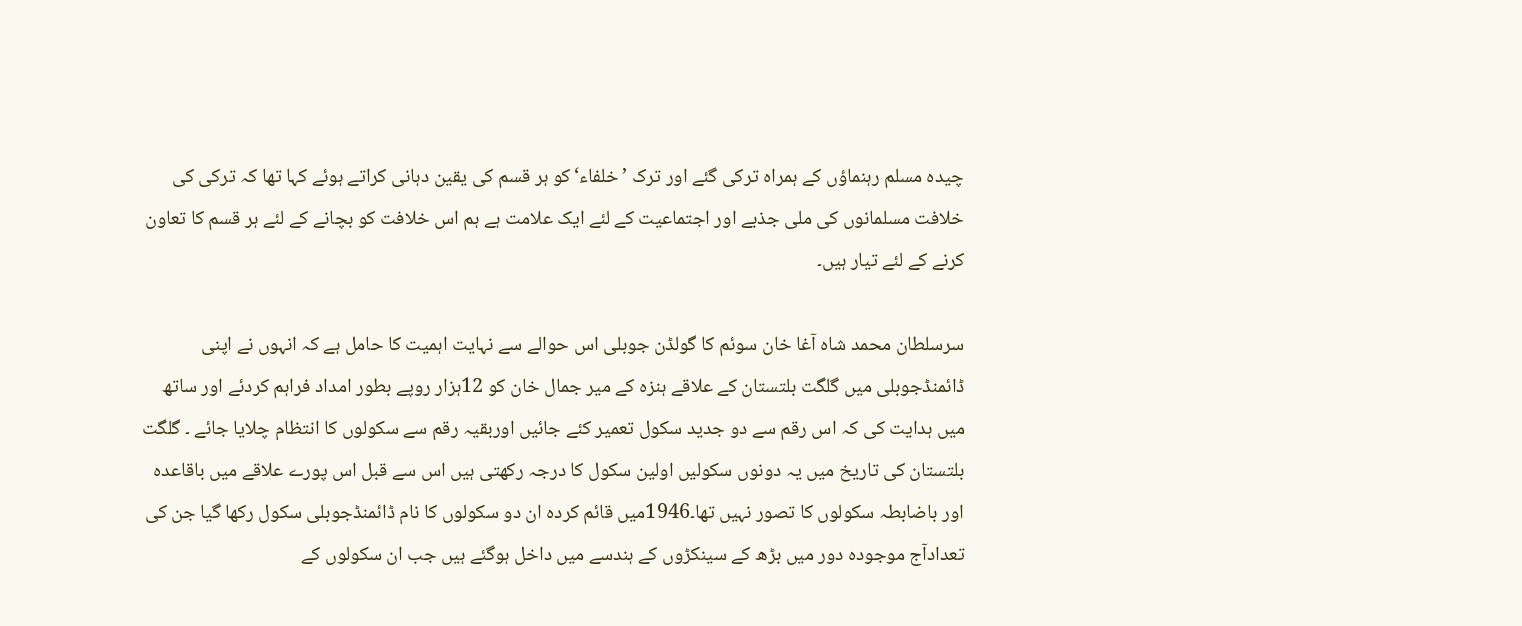چیدہ مسلم رہنماؤں کے ہمراہ ترکی گئے اور ترک ’خلفاء‘کو ہر قسم کی یقین دہانی کراتے ہوئے کہا تھا کہ ترکی کی خلافت مسلمانوں کی ملی جذبے اور اجتماعیت کے لئے ایک علامت ہے ہم اس خلافت کو بچانے کے لئے ہر قسم کا تعاون کرنے کے لئے تیار ہیں۔

سرسلطان محمد شاہ آغا خان سوئم کا گولڈن جوبلی اس حوالے سے نہایت اہمیت کا حامل ہے کہ انہوں نے اپنی ڈائمنڈجوبلی میں گلگت بلتستان کے علاقے ہنزہ کے میر جمال خان کو 12ہزار روپے بطور امداد فراہم کردئے اور ساتھ میں ہدایت کی کہ اس رقم سے دو جدید سکول تعمیر کئے جائیں اوربقیہ رقم سے سکولوں کا انتظام چلایا جائے ۔ گلگت بلتستان کی تاریخ میں یہ دونوں سکولیں اولین سکول کا درجہ رکھتی ہیں اس سے قبل اس پورے علاقے میں باقاعدہ اور باضابطہ سکولوں کا تصور نہیں تھا۔1946میں قائم کردہ ان دو سکولوں کا نام ڈائمنڈجوبلی سکول رکھا گیا جن کی تعدادآج موجودہ دور میں بڑھ کے سینکڑوں کے ہندسے میں داخل ہوگئے ہیں جب ان سکولوں کے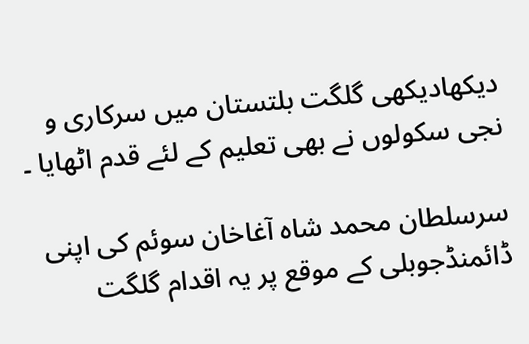دیکھادیکھی گلگت بلتستان میں سرکاری و نجی سکولوں نے بھی تعلیم کے لئے قدم اٹھایا ۔

سرسلطان محمد شاہ آغاخان سوئم کی اپنی ڈائمنڈجوبلی کے موقع پر یہ اقدام گلگت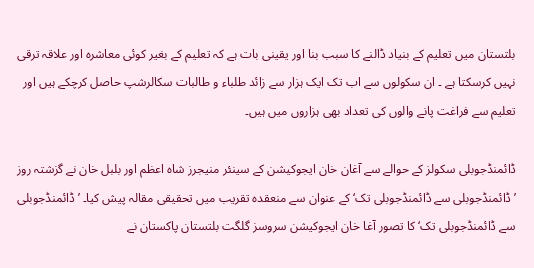بلتستان میں تعلیم کے بنیاد ڈالنے کا سبب بنا اور یقینی بات ہے کہ تعلیم کے بغیر کوئی معاشرہ اور علاقہ ترقی نہیں کرسکتا ہے ۔ ان سکولوں سے اب تک ایک ہزار سے زائد طلباء و طالبات سکالرشپ حاصل کرچکے ہیں اور تعلیم سے فراغت پانے والوں کی تعداد بھی ہزاروں میں ہیں۔

ڈائمنڈجوبلی سکولز کے حوالے سے آغان خان ایجوکیشن کے سینئر منیجرز شاہ اعظم اور بلبل خان نے گزشتہ روز ’ڈائمنڈجوبلی سے ڈائمنڈجوبلی تک‘ کے عنوان سے منعقدہ تقریب میں تحقیقی مقالہ پیش کیا۔ ’ڈائمنڈجوبلی سے ڈائمنڈجوبلی تک‘کا تصور آغا خان ایجوکیشن سروسز گلگت بلتستان پاکستان نے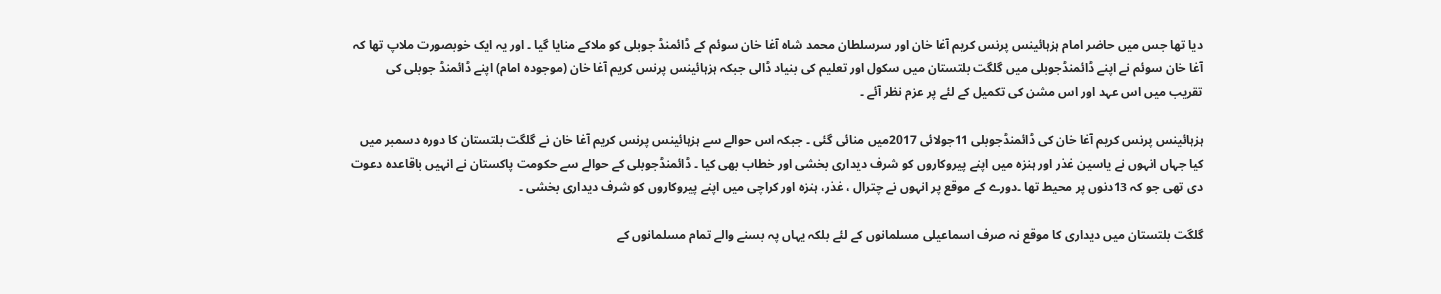دیا تھا جس میں حاضر امام ہزہائینس پرنس کریم آغا خان اور سرسلطان محمد شاہ آغا خان سوئم کے ڈائمنڈ جوبلی کو ملاکے منایا گیا ۔ اور یہ ایک خوبصورت ملاپ تھا کہ آغا خان سوئم نے اپنے ڈائمنڈجوبلی میں گلگت بلتستان میں سکول اور تعلیم کی بنیاد ڈالی جبکہ ہزہائینس پرنس کریم آغا خان (موجودہ امام) اپنے ڈائمنڈ جوبلی کی تقریب میں اس عہد اور اس مشن کی تکمیل کے لئے پر عزم نظر آئے ۔

ہزہائینس پرنس کریم آغا خان کی ڈائمنڈجوبلی 11جولائی 2017میں منائی گئی ۔ جبکہ اس حوالے سے ہزہائینس پرنس کریم آغا خان نے گلگت بلتستان کا دورہ دسمبر میں کیا جہاں انہوں نے یاسین غذر اور ہنزہ میں اپنے پیروکاروں کو شرف دیداری بخشی اور خطاب بھی کیا ۔ ڈائمنڈجوبلی کے حوالے سے حکومت پاکستان نے انہیں باقاعدہ دعوت دی تھی جو کہ 13دنوں پر محیط تھا ۔دورے کے موقع پر انہوں نے چترال ، غذر، ہنزہ اور کراچی میں اپنے پیروکاروں کو شرف دیداری بخشی ۔

گلگت بلتستان میں دیداری کا موقع نہ صرف اسماعیلی مسلمانوں کے لئے بلکہ یہاں پہ بسنے والے تمام مسلمانوں کے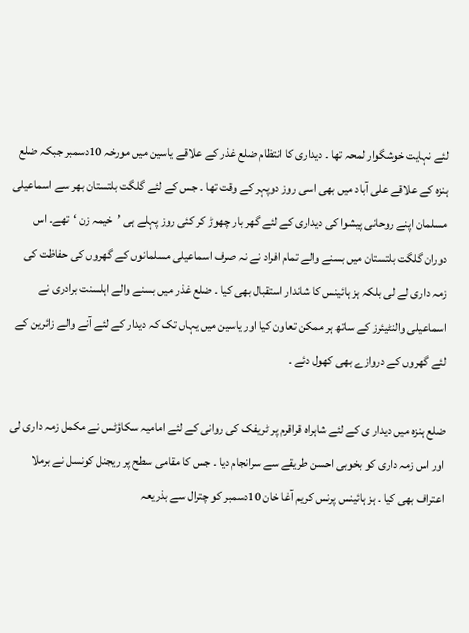لئے نہایت خوشگوار لمحہ تھا ۔ دیداری کا انتظام ضلع غذر کے علاقے یاسین میں مورخہ 10دسمبر جبکہ ضلع ہنزہ کے علاقے علی آباد میں بھی اسی روز دوپہر کے وقت تھا ۔ جس کے لئے گلگت بلتستان بھر سے اسماعیلی مسلمان اپنے روحانی پیشوا کی دیداری کے لئے گھر بار چھوڑ کر کئی روز پہلے ہی ’خیمہ زن ‘تھے۔ اس دوران گلگت بلتستان میں بسنے والے تمام افراد نے نہ صرف اسماعیلی مسلمانوں کے گھروں کی حفاظت کی زمہ داری لے لی بلکہ ہز ہائینس کا شاندار استقبال بھی کیا ۔ ضلع غذر میں بسنے والے اہلسنت برادری نے اسماعیلی والنٹیئرز کے ساتھ ہر ممکن تعاون کیا اور یاسین میں یہاں تک کہ دیدار کے لئے آنے والے زائرین کے لئے گھروں کے دروازے بھی کھول دئے ۔

ضلع ہنزہ میں دیدار ی کے لئے شاہراہ قراقرم پر ٹریفک کی روانی کے لئے امامیہ سکاؤٹس نے مکمل زمہ داری لی اور اس زمہ داری کو بخوبی احسن طریقے سے سرانجام دیا ۔ جس کا مقامی سطح پر ریجنل کونسل نے برملا اعتراف بھی کیا ۔ ہز ہائینس پرنس کریم آغا خان 10دسمبر کو چترال سے بذریعہ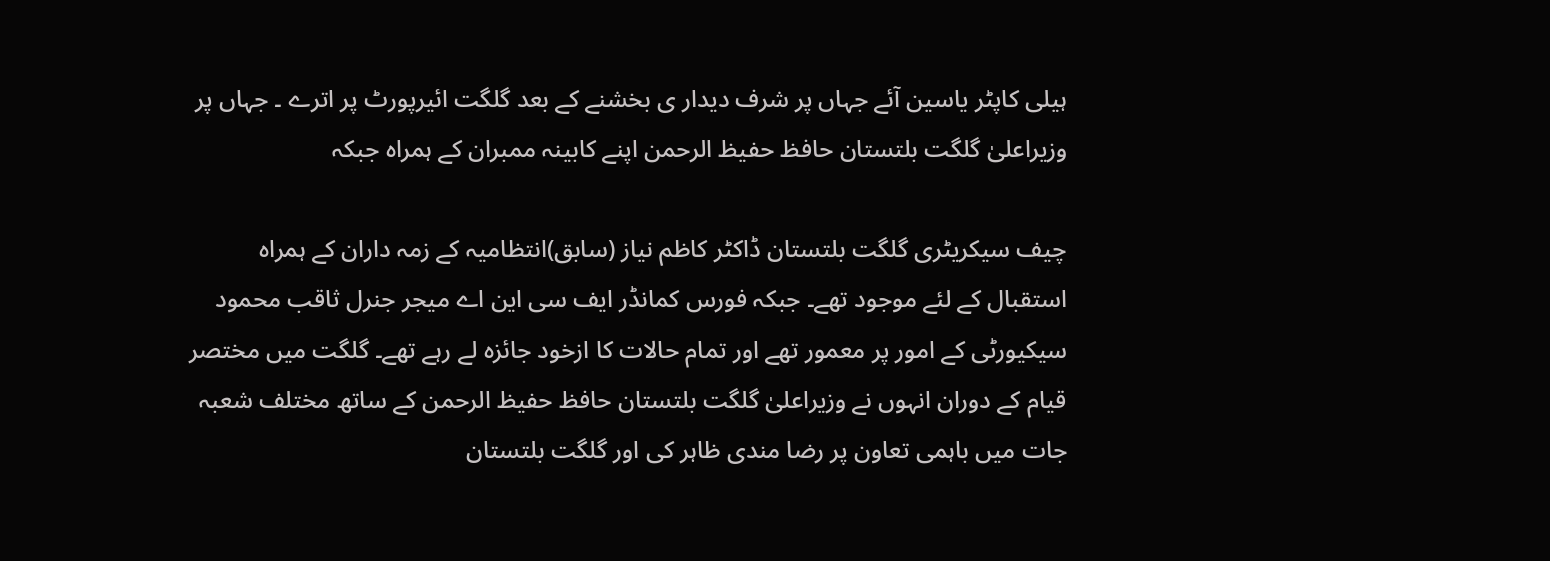ہیلی کاپٹر یاسین آئے جہاں پر شرف دیدار ی بخشنے کے بعد گلگت ائیرپورٹ پر اترے ۔ جہاں پر وزیراعلیٰ گلگت بلتستان حافظ حفیظ الرحمن اپنے کابینہ ممبران کے ہمراہ جبکہ

چیف سیکریٹری گلگت بلتستان ڈاکٹر کاظم نیاز (سابق)انتظامیہ کے زمہ داران کے ہمراہ استقبال کے لئے موجود تھے۔ جبکہ فورس کمانڈر ایف سی این اے میجر جنرل ثاقب محمود سیکیورٹی کے امور پر معمور تھے اور تمام حالات کا ازخود جائزہ لے رہے تھے۔ گلگت میں مختصر قیام کے دوران انہوں نے وزیراعلیٰ گلگت بلتستان حافظ حفیظ الرحمن کے ساتھ مختلف شعبہ جات میں باہمی تعاون پر رضا مندی ظاہر کی اور گلگت بلتستان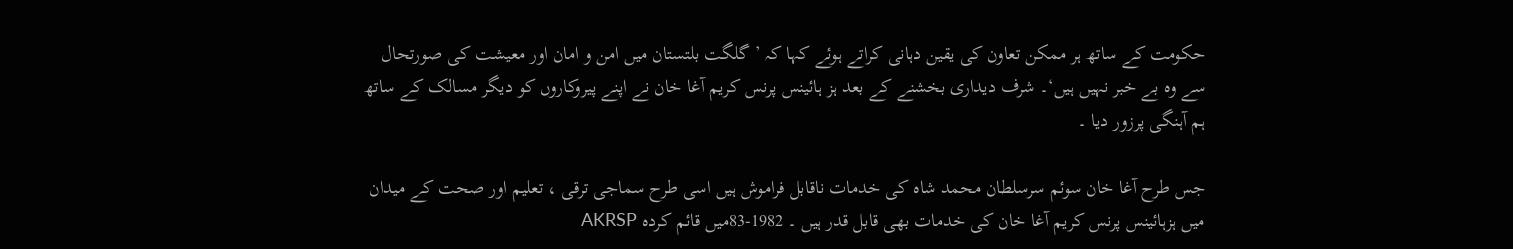حکومت کے ساتھ ہر ممکن تعاون کی یقین دہانی کراتے ہوئے کہا کہ ’گلگت بلتستان میں امن و امان اور معیشت کی صورتحال سے وہ بے خبر نہیں ہیں‘۔ شرف دیداری بخشنے کے بعد ہز ہائینس پرنس کریم آغا خان نے اپنے پیروکاروں کو دیگر مسالک کے ساتھ ہم آہنگی پرزور دیا ۔

جس طرح آغا خان سوئم سرسلطان محمد شاہ کی خدمات ناقابل فراموش ہیں اسی طرح سماجی ترقی ، تعلیم اور صحت کے میدان میں ہزہائینس پرنس کریم آغا خان کی خدمات بھی قابل قدر ہیں ۔ 1982-83میں قائم کردہ AKRSP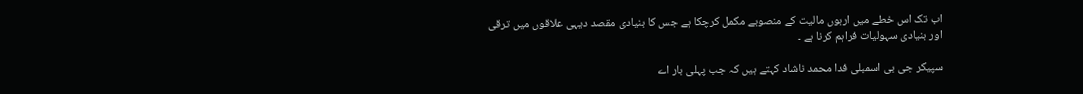اب تک اس خطے میں اربوں مالیت کے منصوبے مکمل کرچکا ہے جس کا بنیادی مقصد دیہی علاقوں میں ترقی اور بنیادی سہولیات فراہم کرنا ہے ۔

سپیکر جی بی اسمبلی فدا محمد ناشاد کہتے ہیں کہ جب پہلی بار اے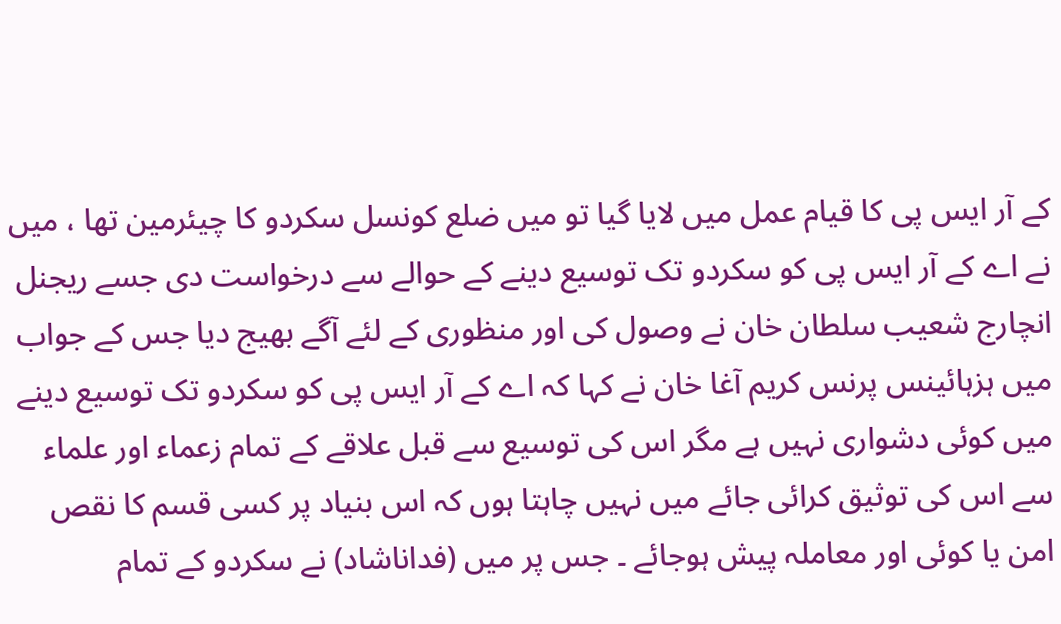کے آر ایس پی کا قیام عمل میں لایا گیا تو میں ضلع کونسل سکردو کا چیئرمین تھا ، میں نے اے کے آر ایس پی کو سکردو تک توسیع دینے کے حوالے سے درخواست دی جسے ریجنل انچارج شعیب سلطان خان نے وصول کی اور منظوری کے لئے آگے بھیج دیا جس کے جواب میں ہزہائینس پرنس کریم آغا خان نے کہا کہ اے کے آر ایس پی کو سکردو تک توسیع دینے میں کوئی دشواری نہیں ہے مگر اس کی توسیع سے قبل علاقے کے تمام زعماء اور علماء سے اس کی توثیق کرائی جائے میں نہیں چاہتا ہوں کہ اس بنیاد پر کسی قسم کا نقص امن یا کوئی اور معاملہ پیش ہوجائے ۔ جس پر میں (فداناشاد) نے سکردو کے تمام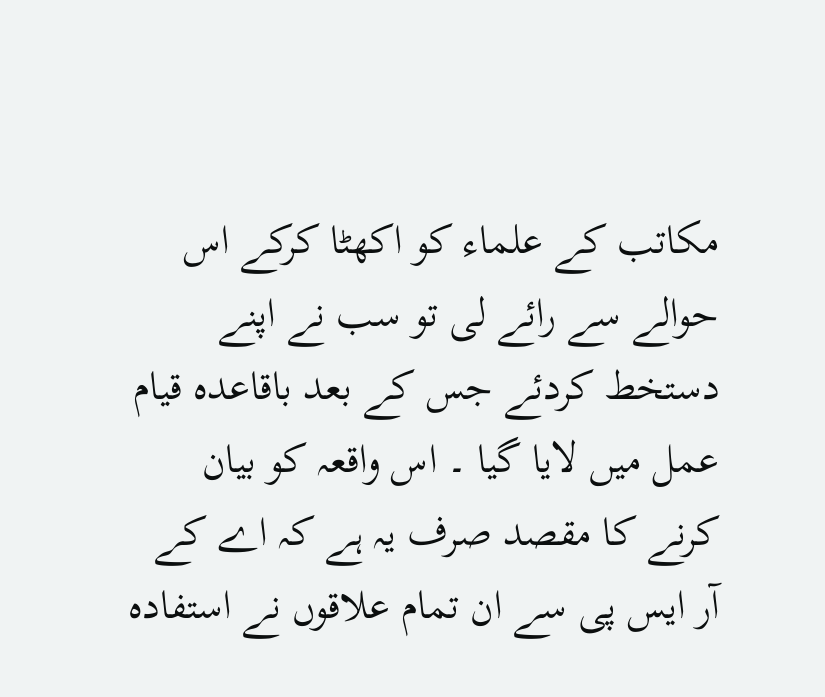مکاتب کے علماء کو اکھٹا کرکے اس حوالے سے رائے لی تو سب نے اپنے دستخط کردئے جس کے بعد باقاعدہ قیام عمل میں لایا گیا ۔ اس واقعہ کو بیان کرنے کا مقصد صرف یہ ہے کہ اے کے آر ایس پی سے ان تمام علاقوں نے استفادہ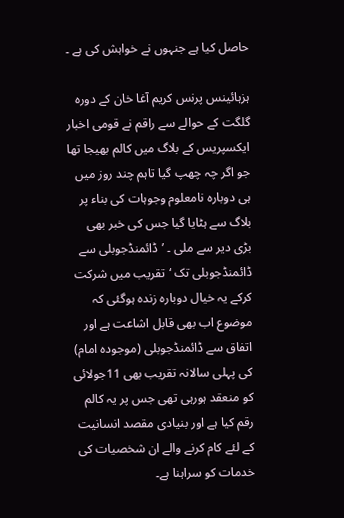حاصل کیا ہے جنہوں نے خواہش کی ہے ۔

ہزہائینس پرنس کریم آغا خان کے دورہ گلگت کے حوالے سے راقم نے قومی اخبار ایکسپریس کے بلاگ میں کالم بھیجا تھا جو اگر چہ چھپ گیا تاہم چند روز میں ہی دوبارہ نامعلوم وجوہات کی بناء پر بلاگ سے ہٹایا گیا جس کی خبر بھی بڑی دیر سے ملی ۔ ’ڈائمنڈجوبلی سے ڈائمنڈجوبلی تک ‘تقریب میں شرکت کرکے یہ خیال دوبارہ زندہ ہوگئی کہ موضوع اب بھی قابل اشاعت ہے اور اتفاق سے ڈائمنڈجوبلی (موجودہ امام) کی پہلی سالانہ تقریب بھی 11جولائی کو منعقد ہورہی تھی جس پر یہ کالم رقم کیا ہے اور بنیادی مقصد انسانیت کے لئے کام کرنے والے ان شخصیات کی خدمات کو سراہنا ہے۔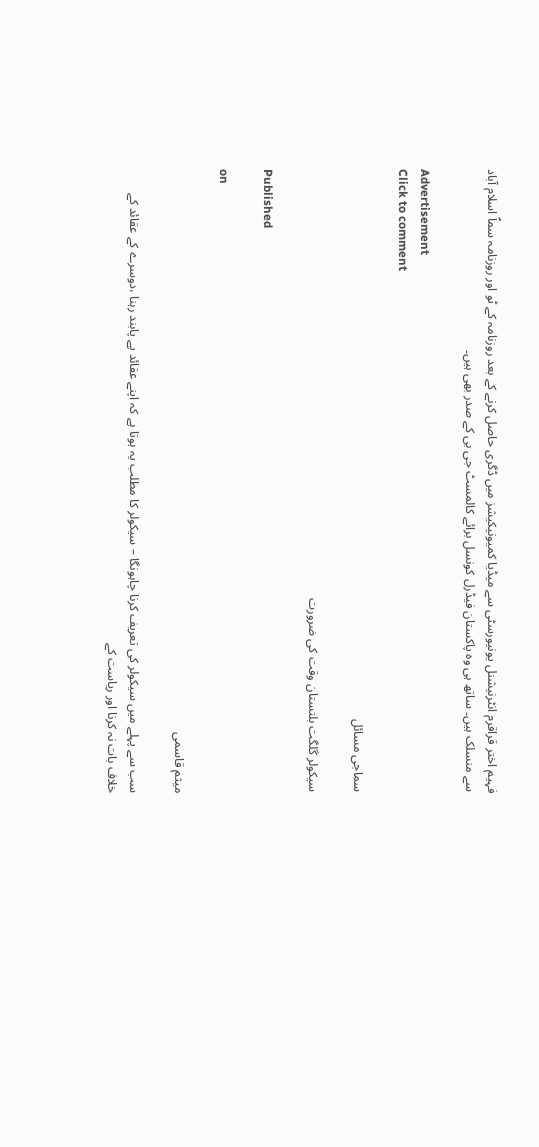فہیم اختر قراقرم انٹرنیشنل یونیورسٹی سے میڈیا کمیونیکیشز میں ڈگری حاصل کرنے کے بعد روزنامہ کے ٹو اور روزنامہ سماؐ اسلام آباد سے منسلک ہیں۔ ساتھ ہی وہ پاکستان فیڈرل کونسل برائے کالمسٹ جی بی کے صدر بھی ہیں۔

Advertisement
Click to comment

سماجی مسائل

سیکولر گلگت بلتستان وقت کی ضرورت

Published

on

میثم قاسمی

سب سے پہلے میں سیکولر کی تعریف کرنا چاہونگا – سیکولر کا مطلب یہ ہوتا ہے کہ اپنے عقائد پے پابند رہنا ،دوسرے کے عقائد کے خلاف بات نہ کرنا اور ریاست کے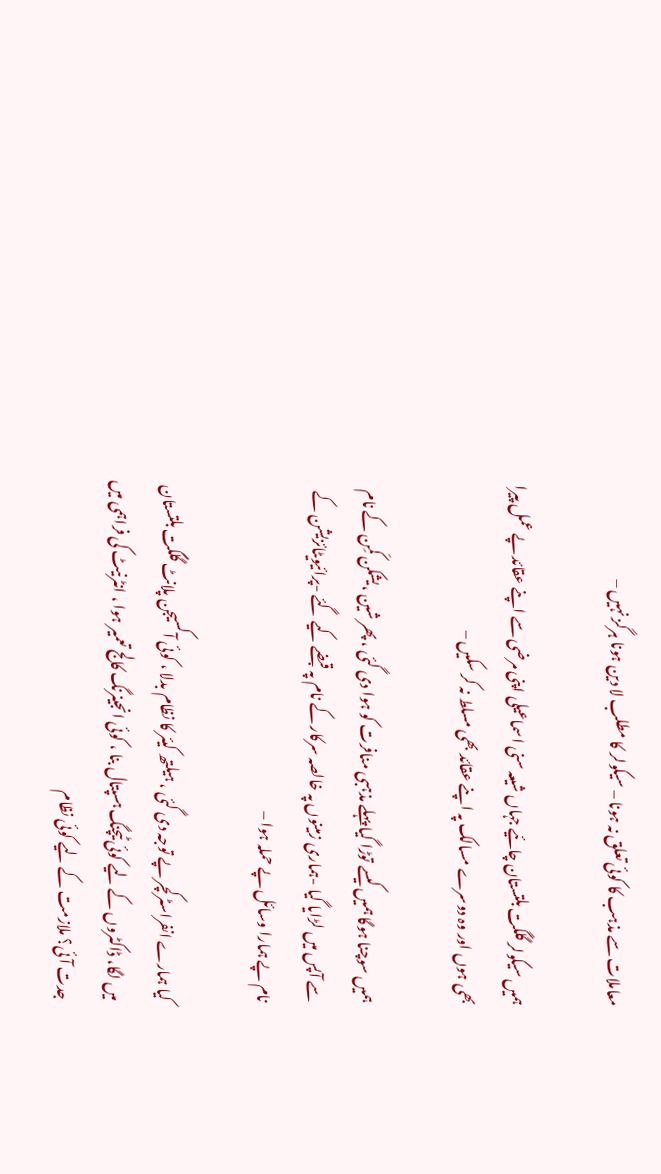معاملات سے مذہب کا کوئی تعلق نہ ہونا – سیکولر کا مطلب لا دین ہونا ہرگز نہیں –

ہمیں سیکولر گلگت بلتستان چائیے جہاں شیعہ سنی اسماعیلی اپنی مرضی سے اپنے عقائد پے عمل پیرا بھی ہوں اور وہ دوسرے مسالک پہ اپنے عقائد بھی مسلط نہ کر سکیں –

ہمیں سوچنا ہوگا ہمیں کیسے توڑا گیا پہلے مذہبی منافرت کو ہوا دی گئی ، پھر شین ،یشکن کَمِن کے نام سے آپس میں لڑایا گیا -ہماری زمینوں پہ خالصہ سرکار کے نام پہ قبضے کیے گئے -پرائیویٹائزیشن کے نام پے ہمارا وسائل پے حملہ ہوا –

کیا ہمارے انفراسٹرکچر پے توجہ دی گئی ، ہیلتھ کیئر کا نظام بدلا ، کوئی آکسیجن پلانٹ گلگت بلتستان میں لگا، ڈاکٹروں کے لیے کوئی ٹیچنگ ہسپتال بنا ، کوئی انجینرنگ کالج تعمیر ہوا ، انٹرنیٹ کی فراہمی میں جدت آئی؟ ملازمت کے لیے کوئی نظام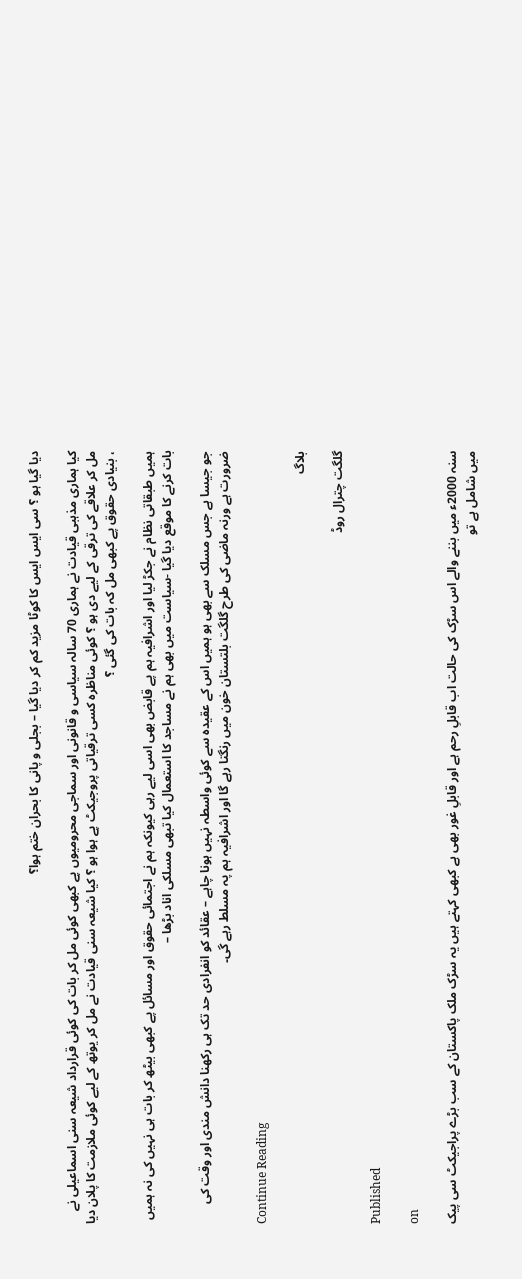دیا گیا ہو ؟ سی ایس ایس کا کوٹا مزید کم کر دیا گیا – بجلی و پانی کا بحران ختم ہوا؟

کیا ہماری مذہبی قیادت نے ہماری 70 سالہ سیاسی و قانونی اور سماجی محرومیوں پے کبھی کوئی مل کر بات کی کوئی قرارداد شیعہ سنی اسماعیلی نے مل کر علاقے کی ترقی کے لیے دی ہو ؟ کوئی مناظرہ کسی ترقیاتی پروجیکٹ پے ہوا ہو ؟ کیا شیعہ سنی قیادت نے مل کر یوتھ کے لیے کوئی ملازمت کا پلان دیا ، بنیادی حقوق پے کبھی مل کہ بات کی گئی ؟

ہمیں طبقاتی نظام نے جکڑ لیا اور اشرافیہ ہم پے قابض بھی اسی لیے رہی کیونکہ ہم نے اجتمائی حقوق اور مسائل پے کبھی بیٹھ کر بات ہی نہیں کی نہ ہمیں بات کرنے کا موقع دیا گیا -سیاست میں بھی ہم نے مساجد کا استعمال کیا تبھی مسلکی اناد بڑھا –

جو جیسا ہے جس مسلک سے بھی ہو ہمیں اس کے عقیدہ سے کوئی واسطہ نہیں ہونا چاہے – عقائد کو انفرادی حد تک ہی رکھنا دانش مندی اور وقت کی ضرورت ہے ورنہ ماضی کی طرح گلگت بلتستان خون میں رنگتا رہے گا اور اشرافیہ ہم پہ مسلط رہے گی۔

Continue Reading

بلاگ

گلگت چترال روڈ

Published

on

سنہ 2000ء میں بننے والے اس سڑک کی حالت اب قابلِ رحم ہے اور قابلِ غور بھی ہے کبھی کہتے ہیں یہ سڑک ملک پاکستان کے سب بڑے پراجیکٹ سی پیک میں شامل ہے تو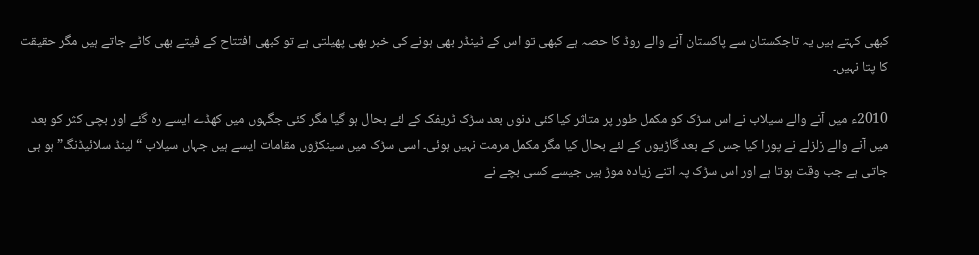کبھی کہتے ہیں یہ تاجکستان سے پاکستان آنے والے روڈ کا حصہ ہے کبھی تو اس کے ٹینڈر بھی ہونے کی خبر بھی پھیلتی ہے تو کبھی افتتاح کے فیتے بھی کاٹے جاتے ہیں مگر حقیقت کا پتا نہیں۔

2010ء میں آنے والے سیلاب نے اس سڑک کو مکمل طور پر متاثر کیا کئی دنوں بعد سڑک ٹریفک کے لئے بحال ہو گیا مگر کئی جگہوں میں کھڈے ایسے رہ گئے اور بچی کثر کو بعد میں آنے والے زلزلے نے پورا کیا جس کے بعد گاڑیوں کے لئے بحال کیا مگر مکمل مرمت نہیں ہوئی۔ اسی سڑک میں سینکڑوں مقامات ایسے ہیں جہاں سیلاب “لینڈ سلائیڈنگ” ہو ہی جاتی ہے جب وقت ہوتا ہے اور اس سڑک پہ اتنے زیادہ موڑ ہیں جیسے کسی بچے نے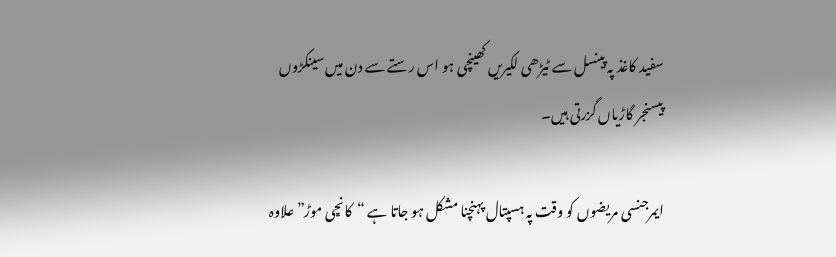سفید کاغذ پہ پینسل سے ٹیڑھی لکیریں کھینچی ہو اس رستے سے دن میں سینکڑوں پیسنجر گاڑیاں گزرتی ہیں۔

ایمرجنسی مریضوں کو وقت پہ ہسپتال پہنچنا مشکل ہو جاتا ہے “کانڇی موڑ” علاوہ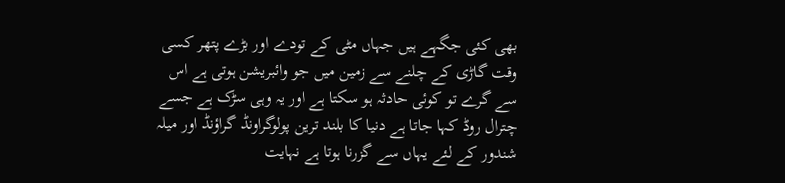بھی کئی جگہے ہیں جہاں مٹی کے تودے اور بڑے پتھر کسی وقت گاڑی کے چلنے سے زمین میں جو وائبریشن ہوتی ہے اس سے گرے تو کوئی حادثہ ہو سکتا ہے اور یہ وہی سڑک ہے جسے چترال روڈ کہا جاتا ہے دنیا کا بلند ترین پولوگراونڈ گراؤنڈ اور میلہ شندور کے لئے یہاں سے گزرنا ہوتا ہے نہایت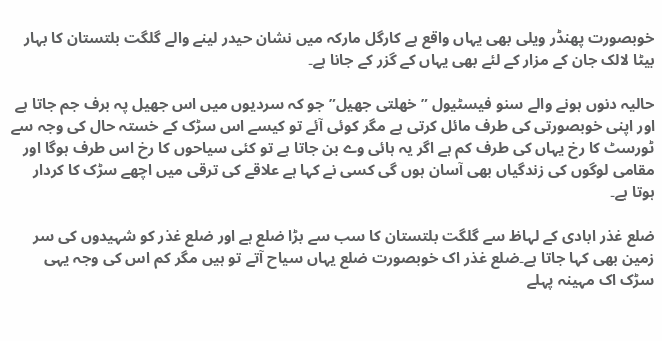خوبصورت پھنڈر ویلی بھی یہاں واقع ہے کارگل مارکہ میں نشان حیدر لینے والے گلگت بلتستان کا بہار بیٹا لالک جان کے مزار کے لئے بھی یہاں کے گزر کے جانا ہے۔

حالیہ دنوں ہونے والے سنو فیسٹیول ” خھلتی جھیل” جو کہ سردیوں میں اس جھیل پہ برف جم جاتا ہے اور اپنی خوبصورتی کی طرف مائل کرتی ہے مگر کوئی آئے تو کیسے اس سڑک کے خستہ حال کی وجہ سے ٹورسٹ کا رخ یہاں کی طرف کم ہے اگر یہ ہائی وے بن جاتا ہے تو کئی سیاحوں کا رخ اس طرف ہوگا اور مقامی لوگوں کی زندگیاں بھی آسان ہوں گی کسی نے کہا ہے علاقے کی ترقی میں اچھے سڑک کا کردار ہوتا ہے۔

ضلع غذر ابادی کے لہاظ سے گلگت بلتستان کا سب سے بڑا ضلع ہے اور ضلع غذر کو شہیدوں کی سر زمین بھی کہا جاتا ہے۔ضلع غذر اک خوبصورت ضلع یہاں سیاح آتے تو ہیں مگر کم اس کی وجہ یہی سڑک اک مہینہ پہلے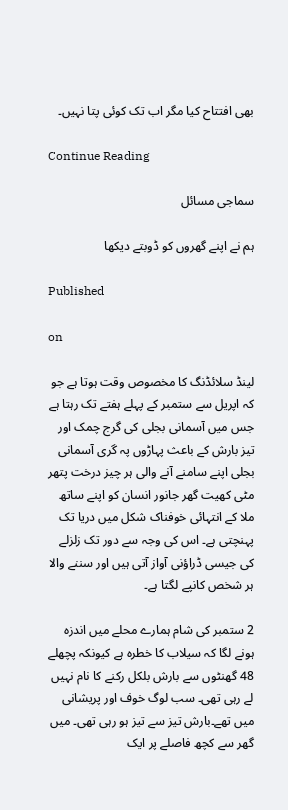بھی افتتاح کیا مگر اب تک کوئی پتا نہیں۔

Continue Reading

سماجی مسائل

ہم نے اپنے گھروں کو ڈوبتے دیکھا

Published

on

لینڈ سلائڈنگ کا مخصوص وقت ہوتا ہے جو کہ اپریل سے ستمبر کے پہلے ہفتے تک رہتا ہے جس میں آسمانی بجلی کی گرج چمک اور تیز بارش کے باعث پہاڑوں پہ گری آسمانی بجلی اپنے سامنے آنے والی ہر چیز درخت پتھر مٹی کھیت گھر جانور انسان کو اپنے ساتھ ملا کے انتہائی خوفناک شکل میں دریا تک پہنچتی ہے۔ اس کی وجہ سے دور تک زلزلے کی جیسی ڈراؤنی آواز آتی ہیں اور سننے والا ہر شخص کانپے لگتا ہے۔

2 ستمبر کی شام ہمارے محلے میں اندزہ ہونے لگا کہ سیلاب کا خطرہ ہے کیونکہ پچھلے 48 گھنٹوں سے بارش بلکل رکنے کا نام نہیں لے رہی تھی۔ سب لوگ خوف اور پریشانی میں تھے۔بارش تیز سے تیز ہو رہی تھی۔ میں گھر سے کچھ فاصلے پر ایک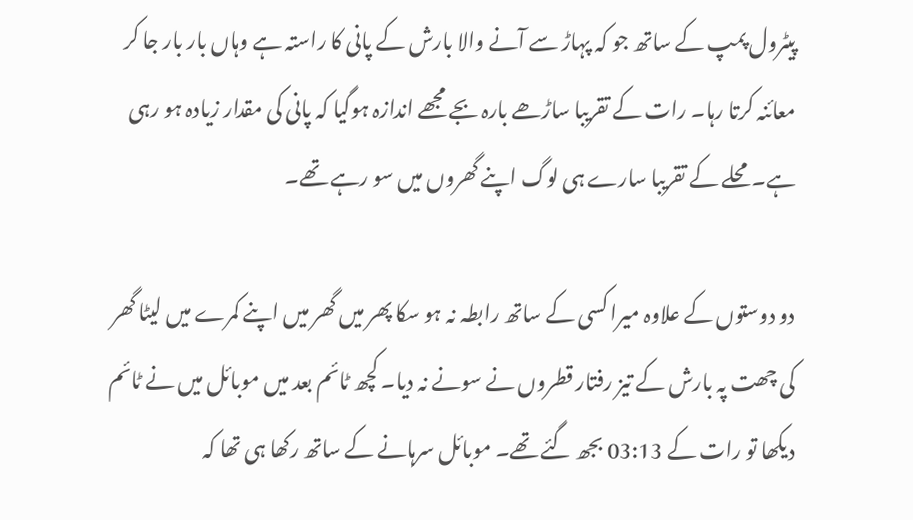پیٹرول پمپ کے ساتھ جو کہ پہاڑ سے آنے والا بارش کے پانی کا راستہ ہے وہاں بار بار جا کر معائنہ کرتا رہا۔ رات کے تقریبا ساڑھے بارہ بجے مجھے اندازہ ہوگیا کہ پانی کی مقدار زیادہ ہو رہی ہے۔محلے کے تقریبا سارے ہی لوگ اپنے گھروں میں سو رہے تھے۔

دو دوستوں کے علاوہ میرا کسی کے ساتھ رابطہ نہ ہو سکا پھر میں گھر میں اپنے کمرے میں لیٹا گھر کی چھت پہ بارش کے تیز رفتار قطروں نے سونے نہ دیا۔ کچھ ٹائم بعد میں موبائل میں نے ٹائم دیکھا تو رات کے 03:13 بجھ گئے تھے۔ موبائل سرہانے کے ساتھ رکھا ہی تھا کہ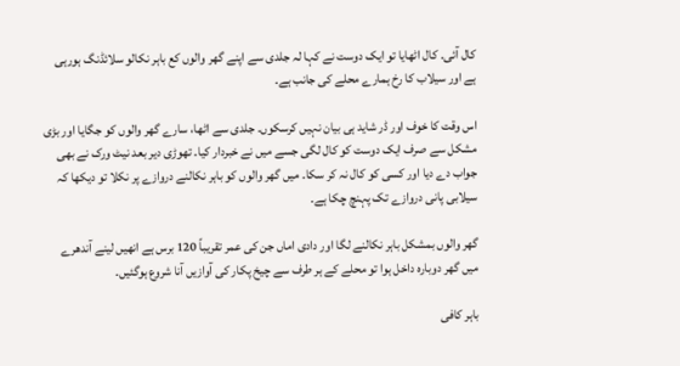کال آئی۔ کال اٹھایا تو ایک دوست نے کہا لہ جلدی سے اپنے گھر والوں کع باہر نکالو سلائڈنگ ہورہی ہے اور سیلاب کا رخ ہمارے محلے کی جانب ہے۔

اس وقت کا خوف اور ڈر شاید ہی بیان نہیں کرسکوں۔ جلدی سے اٹھا، سارے گھر والوں کو جگایا اور بڑی مشکل سے صرف ایک دوست کو کال لگی جسے میں نے خبردار کیا۔ تھوڑی دیر بعد نیٹ ورک نے بھی جواب دے دیا اور کسی کو کال نہ کر سکا۔ میں گھر والوں کو باہر نکالنے دروازے پر نکلا تو دیکھا کہ سیلابی پانی دروازے تک پہنچ چکا ہے۔

گھر والوں بمشکل باہر نکالنے لگا اور دادی اماں جن کی عمر تقریباً 120 برس ہے انھیں لینے آندھرے میں گھر دوبارہ داخل ہوا تو محلے کے ہر طرف سے چیخ پکار کی آوازیں آنا شروع ہوگئیں۔

باہر کافی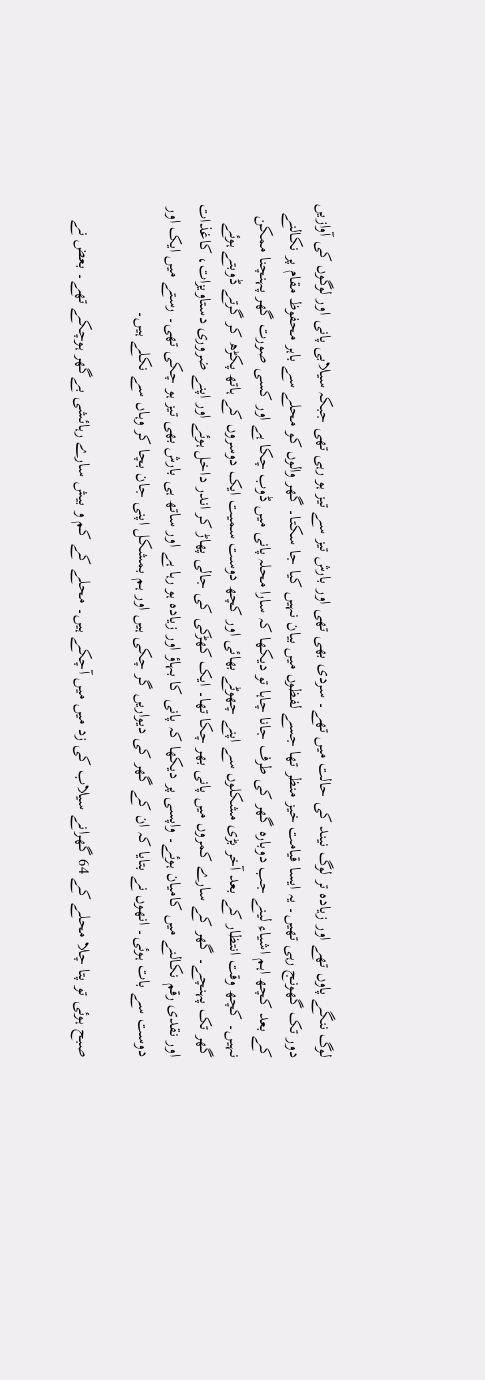لوگ ننگے پاوں تھے اور زیادہ تر لوگ نیند کی حالت میں تھے۔ سردی بھی تھی اور بارش تیز سے تیز ہو رہی تھی جبکہ سیلابی پانی اور لوگوں کی آوازیں دور تک گھونج رہی تھیں۔ یہ ایسا قیامت خیز منظر تھا جسے لفظوں میں بیان نہیں کیا جا سکتا۔ گھر والوں کو محلے سے باہر محفوظ مقام پر نکالنے کے بعد کچھ اہم اشیاء لینے جب دوبارہ گھر کی طرف جانا چاہا تو دیکھا کہ سارا محلہ پانی میں ڈوب چکا ہے اور کسی صورت گھر پہنچنا ممکن نہیں۔ کچھ وقت انتظار کے بعد آخر بڑی مشکلوں سے اپنے چھوٹے بھائی اور کچھ دوست سمیت ایک دوسروں کے ہاتھ پکڑھ کر گرتے ڈوبتے ہوئے گھر تک پہنچے۔ گھر کے سارے کمروں میں پانی بھر چکا تھا۔ ایک کھڑکی کی جالی پھاڑ کر اندر داخل ہوئے اور اپنے ضروری دستاویزات، کاغذات اور نقدی رقم نکالنے میں کامیان ہوئے۔ واپسی پر دیکھا کہ پانی کا بہاؤ اور زیادہ ہو رہا ہے اور ساتھ ہی بارش بھی تیز ہو چکی تھی۔ رستے میں ایک اور دوست سے بات ہوئی۔ انھوں نے بتایا کہ ان کے گھر کی دیواریں گر چکی ہیں اور ہم بمشکل اپنی جان بچا کر وہاں سے نکلے ہیں۔

صبح ہوئی تو پتا چلا محلے کے 64 گھرانے سیلاب کی زد میں میں آچکے ہیں۔ محلے کے کم و بیش سارے رہائشی بےگھر ہوچکے تھے۔ بعض نے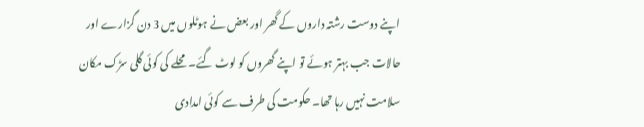اپنے دوست رشتہ داروں کے گھر اور بعض نے ہوٹلوں میں 3 دن گزارے اور حالات جب بہتر ہوئے تو اپنے گھروں کو لوٹ گئے۔ محلے کی کوئی گلی سڑک مکان سلامت نہیں رہا تھا۔ حکومت کی طرف سے کوئی امدادی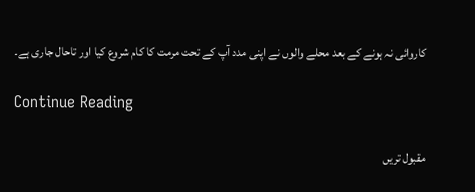کاروائی نہ ہونے کے بعد محلے والوں نے اپنی مدد آپ کے تحت مرمت کا کام شروع کیا اور تاحال جاری ہے۔

Continue Reading

مقبول تریں